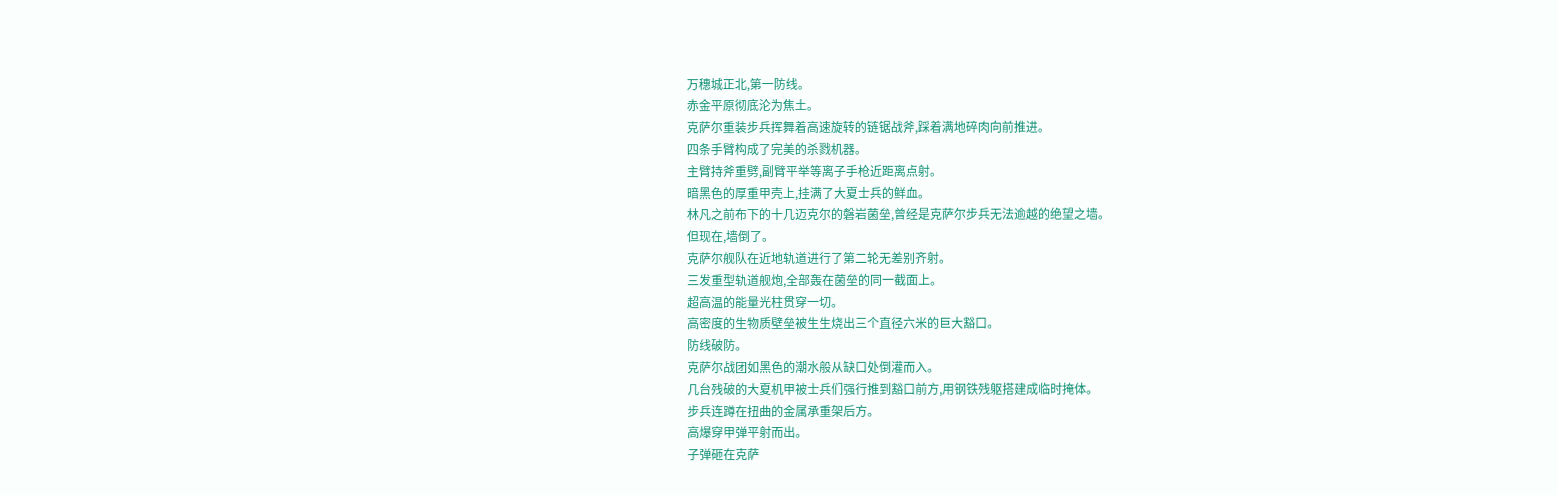万穗城正北,第一防线。
赤金平原彻底沦为焦土。
克萨尔重装步兵挥舞着高速旋转的链锯战斧,踩着满地碎肉向前推进。
四条手臂构成了完美的杀戮机器。
主臂持斧重劈,副臂平举等离子手枪近距离点射。
暗黑色的厚重甲壳上,挂满了大夏士兵的鲜血。
林凡之前布下的十几迈克尔的磐岩菌垒,曾经是克萨尔步兵无法逾越的绝望之墙。
但现在,墙倒了。
克萨尔舰队在近地轨道进行了第二轮无差别齐射。
三发重型轨道舰炮,全部轰在菌垒的同一截面上。
超高温的能量光柱贯穿一切。
高密度的生物质壁垒被生生烧出三个直径六米的巨大豁口。
防线破防。
克萨尔战团如黑色的潮水般从缺口处倒灌而入。
几台残破的大夏机甲被士兵们强行推到豁口前方,用钢铁残躯搭建成临时掩体。
步兵连蹲在扭曲的金属承重架后方。
高爆穿甲弹平射而出。
子弹砸在克萨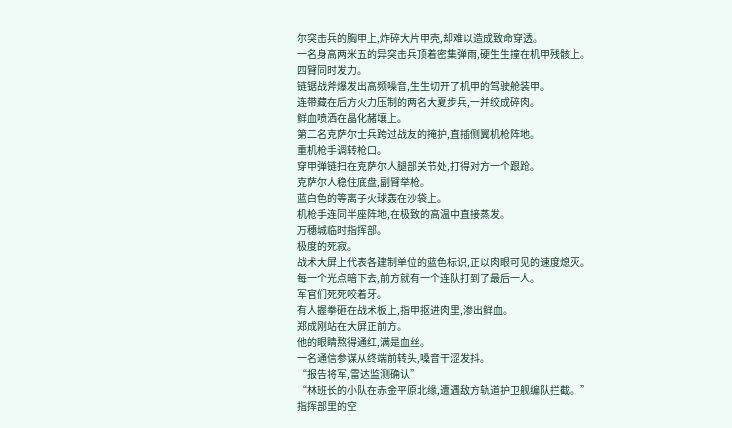尔突击兵的胸甲上,炸碎大片甲壳,却难以造成致命穿透。
一名身高两米五的异突击兵顶着密集弹雨,硬生生撞在机甲残骸上。
四臂同时发力。
链锯战斧爆发出高频噪音,生生切开了机甲的驾驶舱装甲。
连带藏在后方火力压制的两名大夏步兵,一并绞成碎肉。
鲜血喷洒在晶化赭壤上。
第二名克萨尔士兵跨过战友的掩护,直插侧翼机枪阵地。
重机枪手调转枪口。
穿甲弹链扫在克萨尔人腿部关节处,打得对方一个跟跄。
克萨尔人稳住底盘,副臂举枪。
蓝白色的等离子火球轰在沙袋上。
机枪手连同半座阵地,在极致的高温中直接蒸发。
万穗城临时指挥部。
极度的死寂。
战术大屏上代表各建制单位的蓝色标识,正以肉眼可见的速度熄灭。
每一个光点暗下去,前方就有一个连队打到了最后一人。
军官们死死咬着牙。
有人握拳砸在战术板上,指甲抠进肉里,渗出鲜血。
郑成刚站在大屏正前方。
他的眼睛熬得通红,满是血丝。
一名通信参谋从终端前转头,嗓音干涩发抖。
“报告将军,雷达监测确认”
“林班长的小队在赤金平原北缘,遭遇敌方轨道护卫舰编队拦截。”
指挥部里的空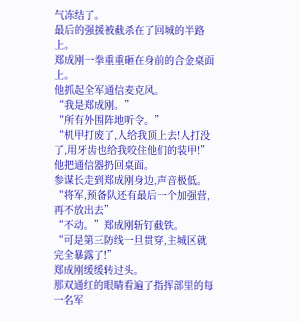气冻结了。
最后的强援被截杀在了回城的半路上。
郑成刚一拳重重砸在身前的合金桌面上。
他抓起全军通信麦克风。
“我是郑成刚。”
“所有外围阵地听令。”
“机甲打废了,人给我顶上去!人打没了,用牙齿也给我咬住他们的装甲!”
他把通信器扔回桌面。
参谋长走到郑成刚身边,声音极低。
“将军,预备队还有最后一个加强营,再不放出去”
“不动。”郑成刚斩钉截铁。
“可是第三防线一旦贯穿,主城区就完全暴露了!”
郑成刚缓缓转过头。
那双通红的眼睛看遍了指挥部里的每一名军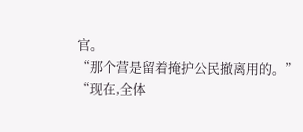官。
“那个营是留着掩护公民撤离用的。”
“现在,全体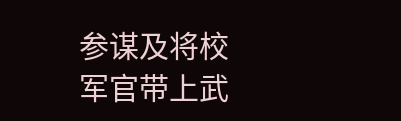参谋及将校军官带上武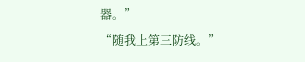器。”
“随我上第三防线。”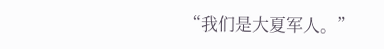“我们是大夏军人。”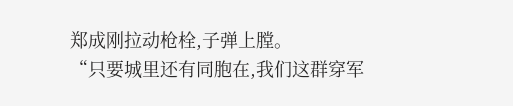郑成刚拉动枪栓,子弹上膛。
“只要城里还有同胞在,我们这群穿军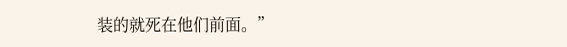装的就死在他们前面。”